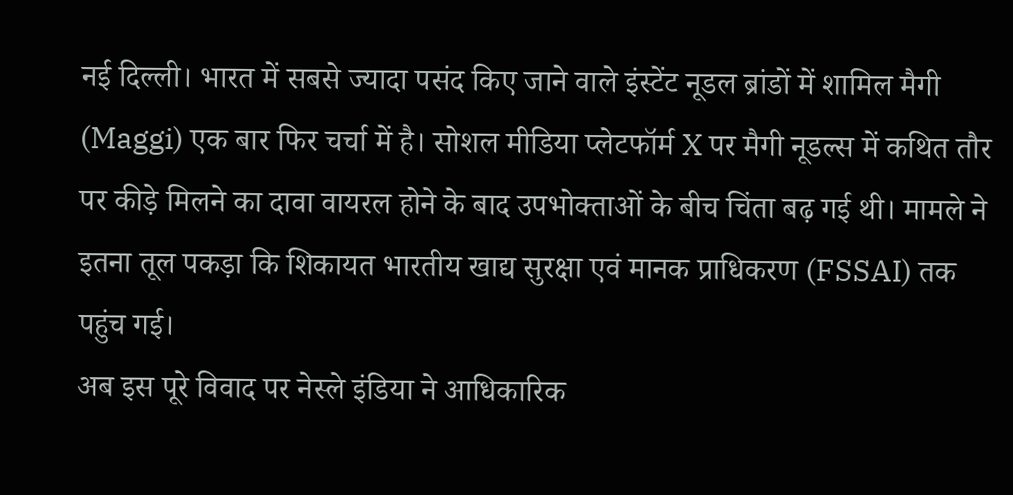नई दिल्ली। भारत में सबसे ज्यादा पसंद किए जाने वाले इंस्टेंट नूडल ब्रांडों में शामिल मैगी (Maggi) एक बार फिर चर्चा में है। सोशल मीडिया प्लेटफॉर्म X पर मैगी नूडल्स में कथित तौर पर कीड़े मिलने का दावा वायरल होने के बाद उपभोक्ताओं के बीच चिंता बढ़ गई थी। मामले ने इतना तूल पकड़ा कि शिकायत भारतीय खाद्य सुरक्षा एवं मानक प्राधिकरण (FSSAI) तक पहुंच गई।
अब इस पूरे विवाद पर नेस्ले इंडिया ने आधिकारिक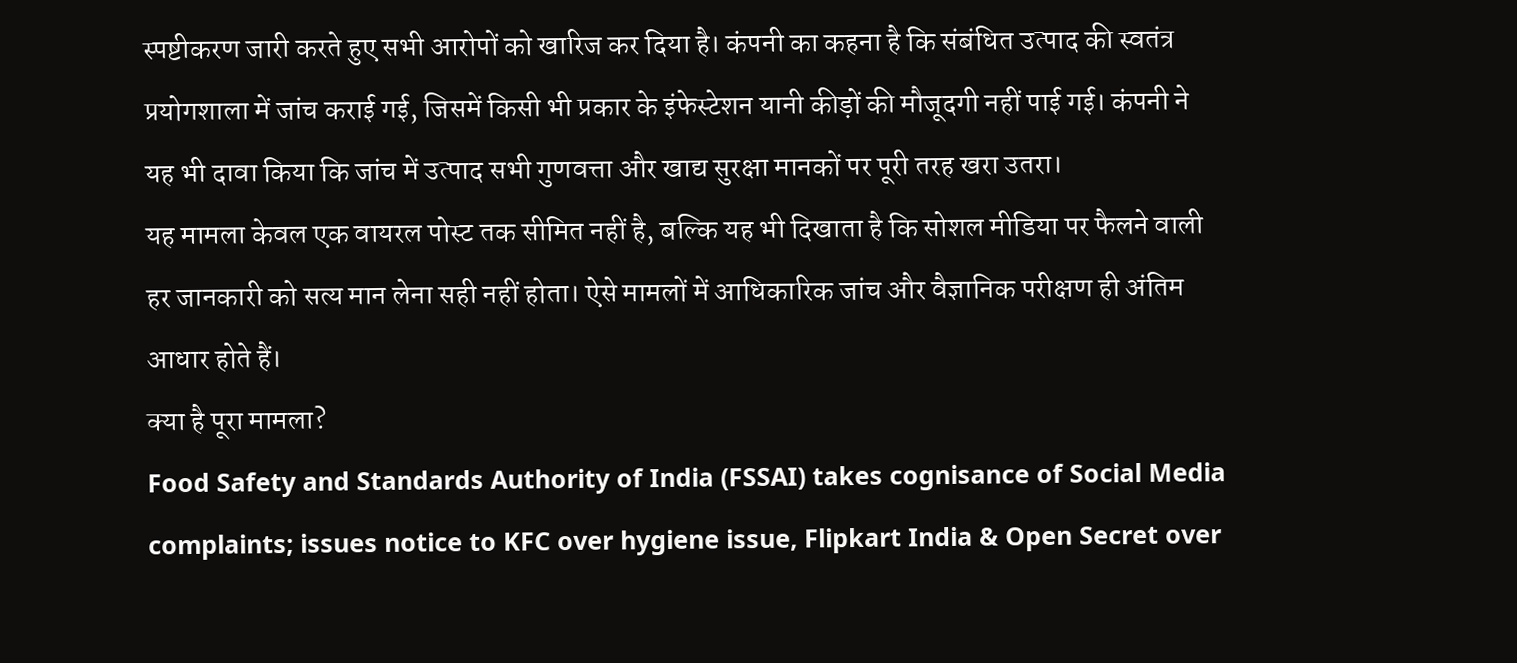स्पष्टीकरण जारी करते हुए सभी आरोपों को खारिज कर दिया है। कंपनी का कहना है कि संबंधित उत्पाद की स्वतंत्र प्रयोगशाला में जांच कराई गई, जिसमें किसी भी प्रकार के इंफेस्टेशन यानी कीड़ों की मौजूदगी नहीं पाई गई। कंपनी ने यह भी दावा किया कि जांच में उत्पाद सभी गुणवत्ता और खाद्य सुरक्षा मानकों पर पूरी तरह खरा उतरा।
यह मामला केवल एक वायरल पोस्ट तक सीमित नहीं है, बल्कि यह भी दिखाता है कि सोशल मीडिया पर फैलने वाली हर जानकारी को सत्य मान लेना सही नहीं होता। ऐसे मामलों में आधिकारिक जांच और वैज्ञानिक परीक्षण ही अंतिम आधार होते हैं।
क्या है पूरा मामला?
Food Safety and Standards Authority of India (FSSAI) takes cognisance of Social Media complaints; issues notice to KFC over hygiene issue, Flipkart India & Open Secret over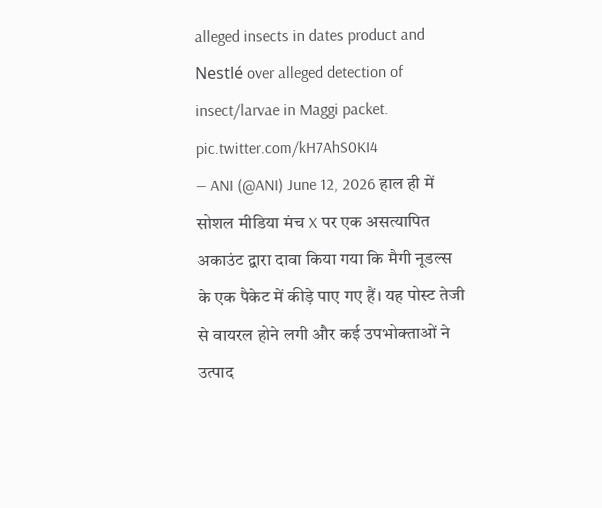alleged insects in dates product and Nestlé over alleged detection of insect/larvae in Maggi packet. pic.twitter.com/kH7AhS0KI4
— ANI (@ANI) June 12, 2026 हाल ही में सोशल मीडिया मंच X पर एक असत्यापित अकाउंट द्वारा दावा किया गया कि मैगी नूडल्स के एक पैकेट में कीड़े पाए गए हैं। यह पोस्ट तेजी से वायरल होने लगी और कई उपभोक्ताओं ने उत्पाद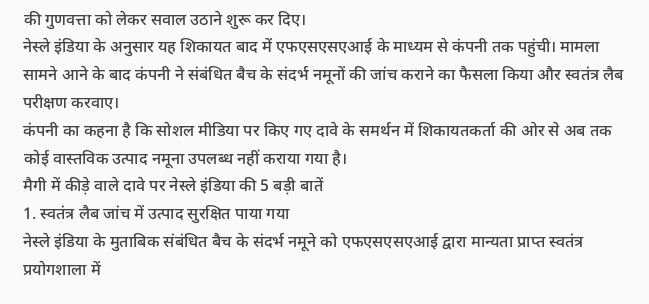की गुणवत्ता को लेकर सवाल उठाने शुरू कर दिए।
नेस्ले इंडिया के अनुसार यह शिकायत बाद में एफएसएसएआई के माध्यम से कंपनी तक पहुंची। मामला सामने आने के बाद कंपनी ने संबंधित बैच के संदर्भ नमूनों की जांच कराने का फैसला किया और स्वतंत्र लैब परीक्षण करवाए।
कंपनी का कहना है कि सोशल मीडिया पर किए गए दावे के समर्थन में शिकायतकर्ता की ओर से अब तक कोई वास्तविक उत्पाद नमूना उपलब्ध नहीं कराया गया है।
मैगी में कीड़े वाले दावे पर नेस्ले इंडिया की 5 बड़ी बातें
1. स्वतंत्र लैब जांच में उत्पाद सुरक्षित पाया गया
नेस्ले इंडिया के मुताबिक संबंधित बैच के संदर्भ नमूने को एफएसएसएआई द्वारा मान्यता प्राप्त स्वतंत्र प्रयोगशाला में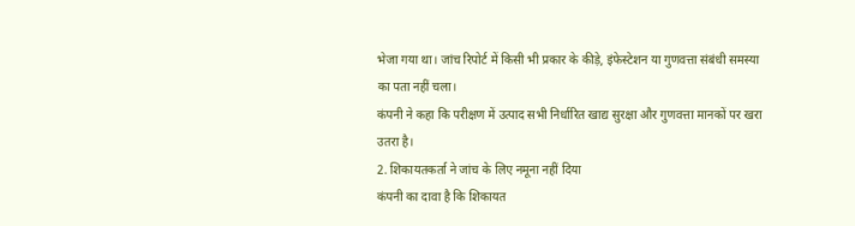भेजा गया था। जांच रिपोर्ट में किसी भी प्रकार के कीड़े, इंफेस्टेशन या गुणवत्ता संबंधी समस्या का पता नहीं चला।
कंपनी ने कहा कि परीक्षण में उत्पाद सभी निर्धारित खाद्य सुरक्षा और गुणवत्ता मानकों पर खरा उतरा है।
2. शिकायतकर्ता ने जांच के लिए नमूना नहीं दिया
कंपनी का दावा है कि शिकायत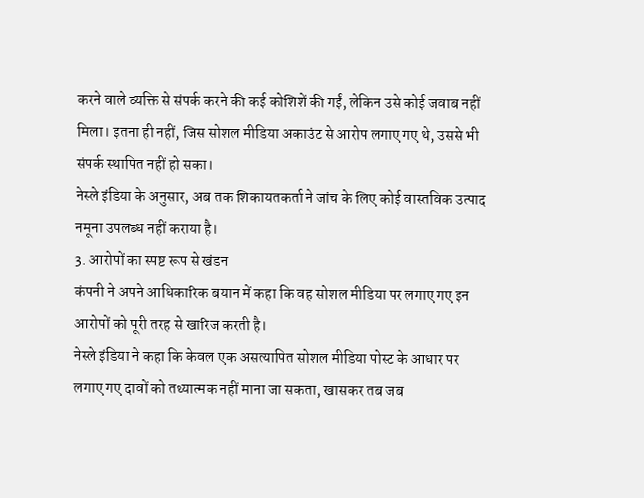करने वाले व्यक्ति से संपर्क करने की कई कोशिशें की गईं, लेकिन उसे कोई जवाब नहीं मिला। इतना ही नहीं, जिस सोशल मीडिया अकाउंट से आरोप लगाए गए थे, उससे भी संपर्क स्थापित नहीं हो सका।
नेस्ले इंडिया के अनुसार, अब तक शिकायतकर्ता ने जांच के लिए कोई वास्तविक उत्पाद नमूना उपलब्ध नहीं कराया है।
3. आरोपों का स्पष्ट रूप से खंडन
कंपनी ने अपने आधिकारिक बयान में कहा कि वह सोशल मीडिया पर लगाए गए इन आरोपों को पूरी तरह से खारिज करती है।
नेस्ले इंडिया ने कहा कि केवल एक असत्यापित सोशल मीडिया पोस्ट के आधार पर लगाए गए दावों को तथ्यात्मक नहीं माना जा सकता, खासकर तब जब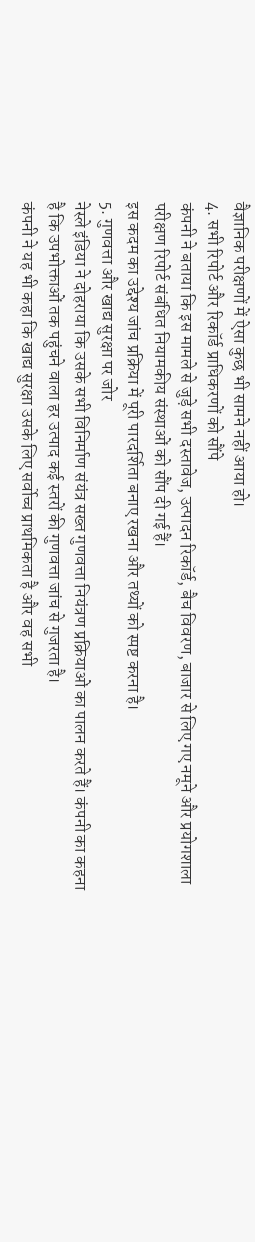वैज्ञानिक परीक्षणों में ऐसा कुछ भी सामने नहीं आया हो।
4. सभी रिपोर्ट और रिकॉर्ड प्राधिकरणों को सौंपे
कंपनी ने बताया कि इस मामले से जुड़े सभी दस्तावेज, उत्पादन रिकॉर्ड, बैच विवरण, बाजार से लिए गए नमूने और प्रयोगशाला परीक्षण रिपोर्ट संबंधित नियामकीय संस्थाओं को सौंप दी गई हैं।
इस कदम का उद्देश्य जांच प्रक्रिया में पूरी पारदर्शिता बनाए रखना और तथ्यों को स्पष्ट करना है।
5. गुणवत्ता और खाद्य सुरक्षा पर जोर
नेस्ले इंडिया ने दोहराया कि उसके सभी विनिर्माण संयंत्र सख्त गुणवत्ता नियंत्रण प्रक्रियाओं का पालन करते हैं। कंपनी का कहना है कि उपभोक्ताओं तक पहुंचने वाला हर उत्पाद कई स्तरों की गुणवत्ता जांच से गुजरता है।
कंपनी ने यह भी कहा कि खाद्य सुरक्षा उसके लिए सर्वोच्च प्राथमिकता है और वह सभी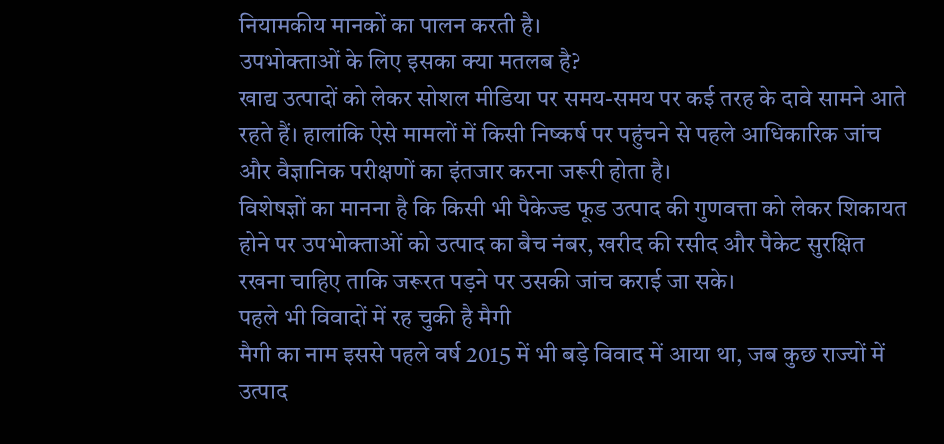नियामकीय मानकों का पालन करती है।
उपभोक्ताओं के लिए इसका क्या मतलब है?
खाद्य उत्पादों को लेकर सोशल मीडिया पर समय-समय पर कई तरह के दावे सामने आते रहते हैं। हालांकि ऐसे मामलों में किसी निष्कर्ष पर पहुंचने से पहले आधिकारिक जांच और वैज्ञानिक परीक्षणों का इंतजार करना जरूरी होता है।
विशेषज्ञों का मानना है कि किसी भी पैकेज्ड फूड उत्पाद की गुणवत्ता को लेकर शिकायत होने पर उपभोक्ताओं को उत्पाद का बैच नंबर, खरीद की रसीद और पैकेट सुरक्षित रखना चाहिए ताकि जरूरत पड़ने पर उसकी जांच कराई जा सके।
पहले भी विवादों में रह चुकी है मैगी
मैगी का नाम इससे पहले वर्ष 2015 में भी बड़े विवाद में आया था, जब कुछ राज्यों में उत्पाद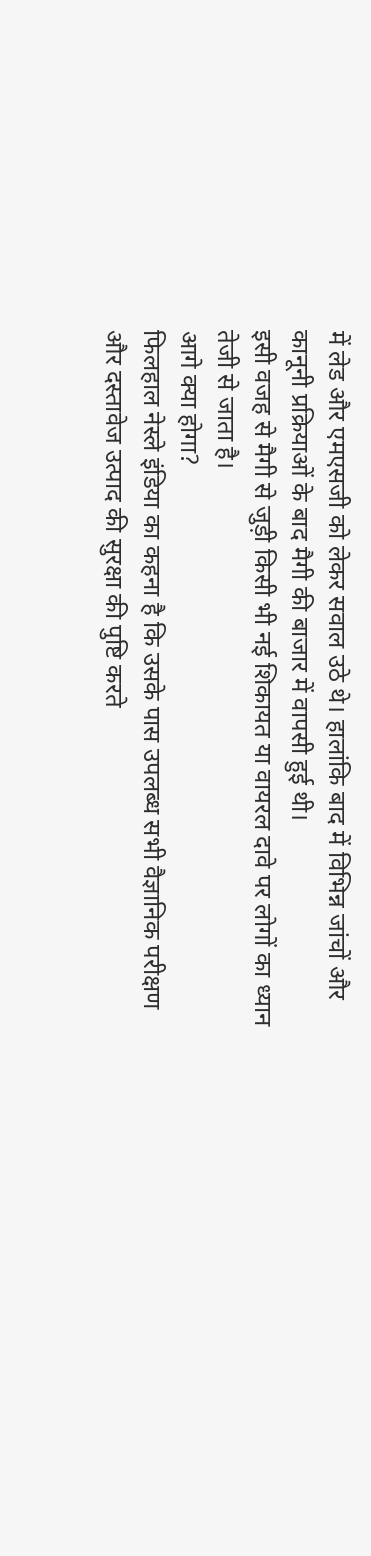में लेड और एमएसजी को लेकर सवाल उठे थे। हालांकि बाद में विभिन्न जांचों और कानूनी प्रक्रियाओं के बाद मैगी की बाजार में वापसी हुई थी।
इसी वजह से मैगी से जुड़ी किसी भी नई शिकायत या वायरल दावे पर लोगों का ध्यान तेजी से जाता है।
आगे क्या होगा?
फिलहाल नेस्ले इंडिया का कहना है कि उसके पास उपलब्ध सभी वैज्ञानिक परीक्षण और दस्तावेज उत्पाद की सुरक्षा की पुष्टि करते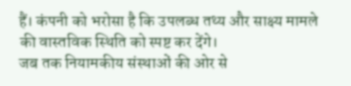हैं। कंपनी को भरोसा है कि उपलब्ध तथ्य और साक्ष्य मामले की वास्तविक स्थिति को स्पष्ट कर देंगे।
जब तक नियामकीय संस्थाओं की ओर से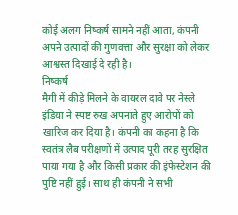कोई अलग निष्कर्ष सामने नहीं आता, कंपनी अपने उत्पादों की गुणवत्ता और सुरक्षा को लेकर आश्वस्त दिखाई दे रही है।
निष्कर्ष
मैगी में कीड़े मिलने के वायरल दावे पर नेस्ले इंडिया ने स्पष्ट रुख अपनाते हुए आरोपों को खारिज कर दिया है। कंपनी का कहना है कि स्वतंत्र लैब परीक्षणों में उत्पाद पूरी तरह सुरक्षित पाया गया है और किसी प्रकार की इंफेस्टेशन की पुष्टि नहीं हुई। साथ ही कंपनी ने सभी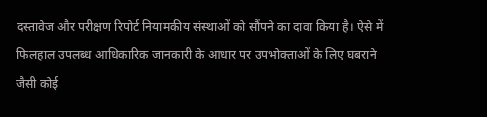दस्तावेज और परीक्षण रिपोर्ट नियामकीय संस्थाओं को सौंपने का दावा किया है। ऐसे में फिलहाल उपलब्ध आधिकारिक जानकारी के आधार पर उपभोक्ताओं के लिए घबराने जैसी कोई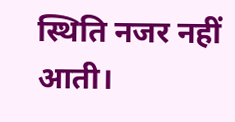स्थिति नजर नहीं आती।